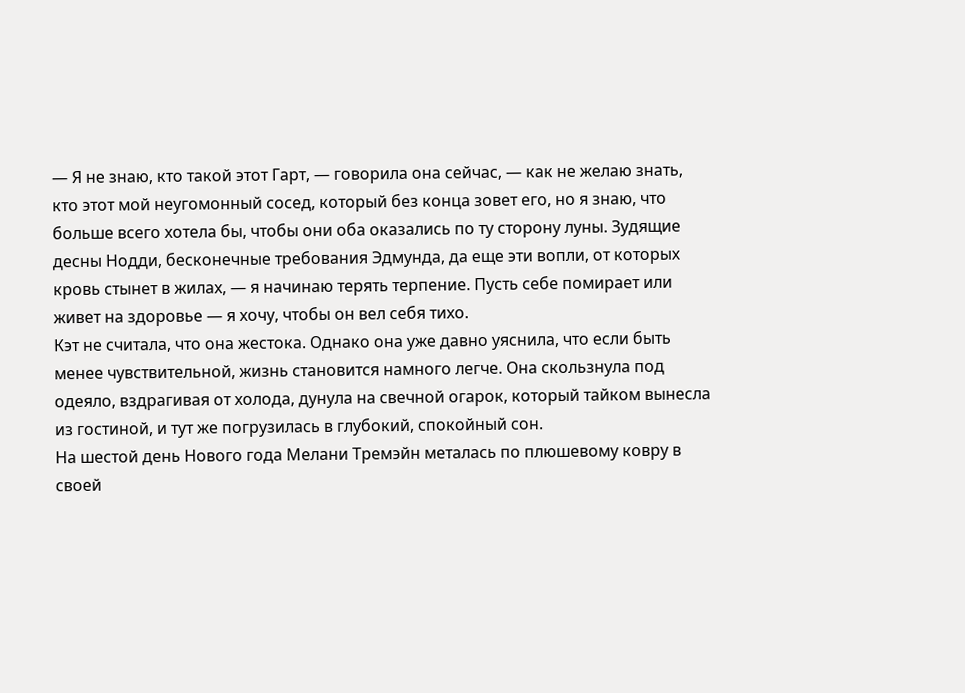— Я не знаю, кто такой этот Гарт, — говорила она сейчас, — как не желаю знать, кто этот мой неугомонный сосед, который без конца зовет его, но я знаю, что больше всего хотела бы, чтобы они оба оказались по ту сторону луны. Зудящие десны Нодди, бесконечные требования Эдмунда, да еще эти вопли, от которых кровь стынет в жилах, — я начинаю терять терпение. Пусть себе помирает или живет на здоровье — я хочу, чтобы он вел себя тихо.
Кэт не считала, что она жестока. Однако она уже давно уяснила, что если быть менее чувствительной, жизнь становится намного легче. Она скользнула под одеяло, вздрагивая от холода, дунула на свечной огарок, который тайком вынесла из гостиной, и тут же погрузилась в глубокий, спокойный сон.
На шестой день Нового года Мелани Тремэйн металась по плюшевому ковру в своей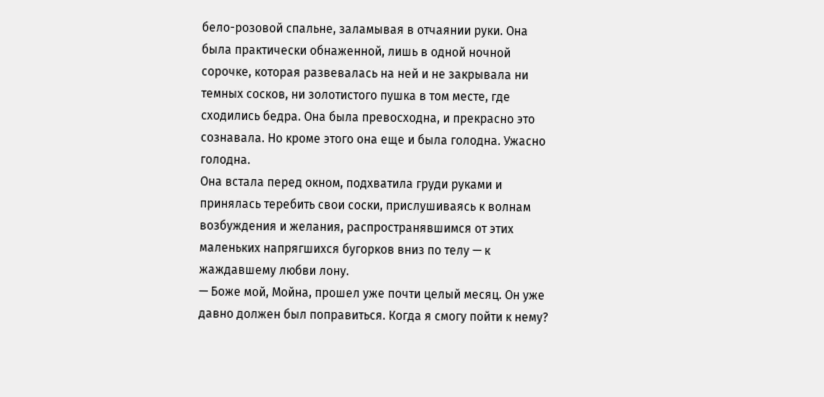бело-розовой спальне, заламывая в отчаянии руки. Она была практически обнаженной, лишь в одной ночной сорочке, которая развевалась на ней и не закрывала ни темных сосков, ни золотистого пушка в том месте, где сходились бедра. Она была превосходна, и прекрасно это сознавала. Но кроме этого она еще и была голодна. Ужасно голодна.
Она встала перед окном, подхватила груди руками и принялась теребить свои соски, прислушиваясь к волнам возбуждения и желания, распространявшимся от этих маленьких напрягшихся бугорков вниз по телу — к жаждавшему любви лону.
— Боже мой, Мойна, прошел уже почти целый месяц. Он уже давно должен был поправиться. Когда я смогу пойти к нему?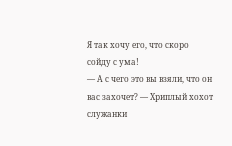Я так хочу его, что скоро сойду с ума!
— А с чего это вы взяли, что он вас захочет? — Хриплый хохот служанки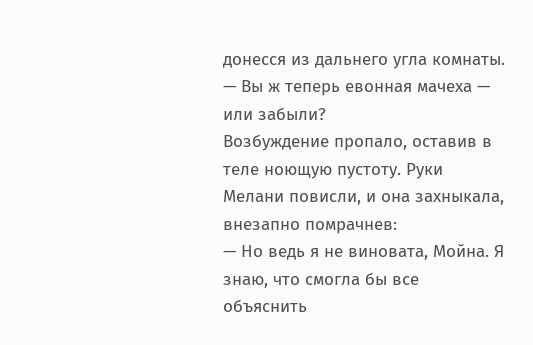донесся из дальнего угла комнаты. — Вы ж теперь евонная мачеха — или забыли?
Возбуждение пропало, оставив в теле ноющую пустоту. Руки Мелани повисли, и она захныкала, внезапно помрачнев:
— Но ведь я не виновата, Мойна. Я знаю, что смогла бы все объяснить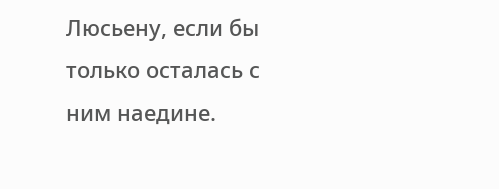Люсьену, если бы только осталась с ним наедине.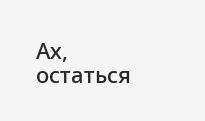Ах, остаться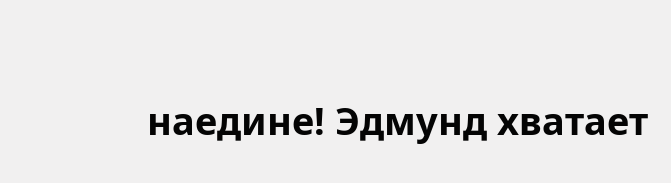наедине! Эдмунд хватает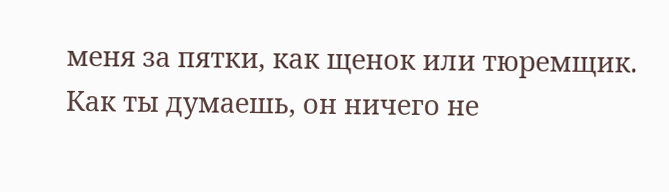меня за пятки, как щенок или тюремщик. Как ты думаешь, он ничего не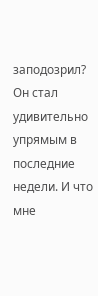заподозрил? Он стал удивительно упрямым в последние недели. И что мне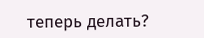теперь делать?